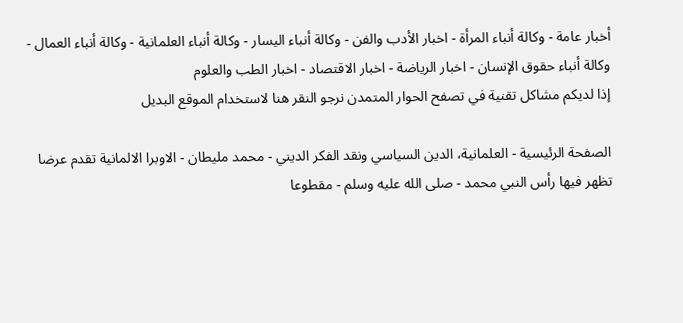أخبار عامة - وكالة أنباء المرأة - اخبار الأدب والفن - وكالة أنباء اليسار - وكالة أنباء العلمانية - وكالة أنباء العمال - وكالة أنباء حقوق الإنسان - اخبار الرياضة - اخبار الاقتصاد - اخبار الطب والعلوم
إذا لديكم مشاكل تقنية في تصفح الحوار المتمدن نرجو النقر هنا لاستخدام الموقع البديل

الصفحة الرئيسية - العلمانية، الدين السياسي ونقد الفكر الديني - محمد مليطان - الاوبرا الالمانية تقدم عرضا تظهر فيها رأس النبي محمد - صلى الله عليه وسلم - مقطوعا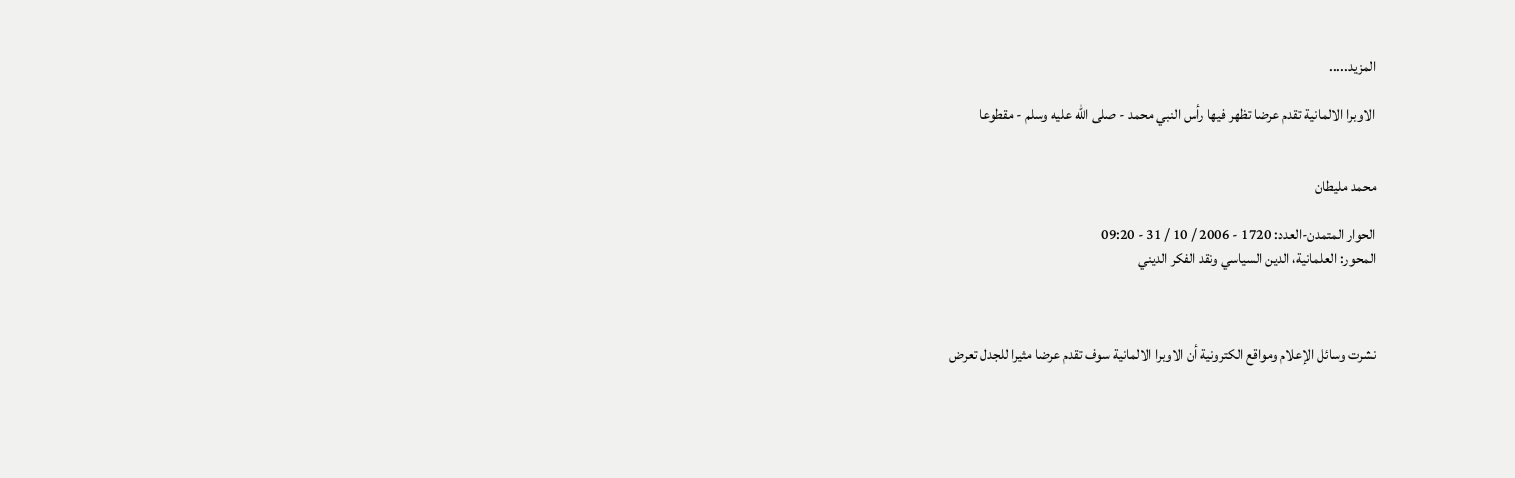المزيد.....

الاوبرا الالمانية تقدم عرضا تظهر فيها رأس النبي محمد - صلى الله عليه وسلم - مقطوعا


محمد مليطان

الحوار المتمدن-العدد: 1720 - 2006 / 10 / 31 - 09:20
المحور: العلمانية، الدين السياسي ونقد الفكر الديني



نشرت وسائل الإعلام ومواقع الكترونية أن الاوبرا الالمانية سوف تقدم عرضا مثيرا للجدل تعرض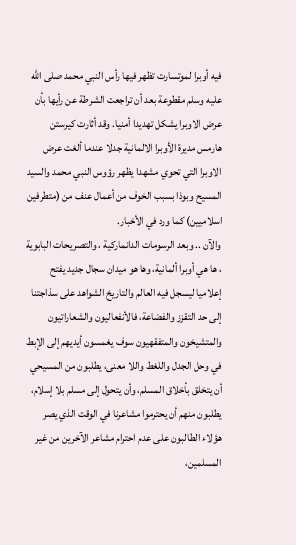فيه أوبرا لموتسارت تظهر فيها رأس النبي محمد صلى الله عليه وسلم مقطوعة بعد أن تراجعت الشرطة عن رأيها بأن عرض الاوبرا يشكل تهديدا أمنيا. وقد أثارت كيرستن هارمس مديرة الأوبرا الالمانية جدلا عندما ألغت عرض الاوبرا التي تحوي مشهدا يظهر رؤوس النبي محمد والسيد المسيح وبوذا بسبب الخوف من أعمال عنف من (متطرفين اسلاميين) كما ورد في الأخبار.
والآن .. وبعد الرسومات الدانماركية ، والتصريحات البابوية ، ها هي أوبرا ألمانية، وها هو ميدان سجال جديد يفتح إعلاميا ليسجل فيه العالم والتاريخ الشواهد على سذاجتنا إلى حد التقزز والفضاعة، فالأنفعاليون والشعاراتيون والمتشيخون والمتفقهيون سوف يغمسون أيديهم إلى الإبط في وحل الجدل واللغط واللا معنى، يطلبون من المسيحي أن يتخلق بأخلاق المسلم، وأن يتحول إلى مسلم بلا إسلام، يطلبون منهم أن يحترموا مشاعرنا في الوقت الذي يصر هؤلاء الطالبون على عدم احترام مشاعر الآخرين من غير المسلمين،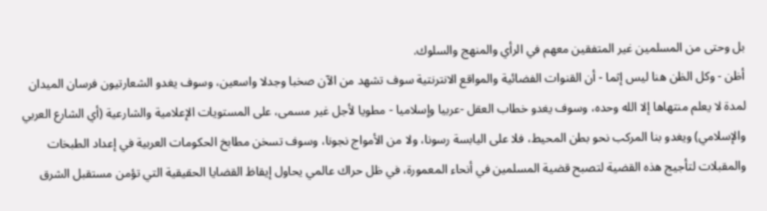بل وحتى من المسلمين غير المتفقين معهم في الرأي والمنهج والسلوك.
أظن - وكل الظن هنا ليس إثما - أن القنوات الفضائية والمواقع الانترنتية سوف تشهد من الآن صخبا وجدلا واسعين، وسوف يغدو الشعارتيون فرسان الميدان لمدة لا يعلم منتهاها إلا الله وحده، وسوف يغدو خطاب العقل -عربيا وإسلاميا - مطويا لأجل غير مسمى، على المستويات الإعلامية والشارعية (أي الشارع العربي والإسلامي) ويغدو بنا المركب نحو بطن المحيط، فلا على اليابسة رسونا، ولا من الأمواج نجونا، وسوف تسخن مطابخ الحكومات العربية في إعداد الطبخات والمقبلات لتأجيج هذه القضية لتصبح قضية المسلمين في أنحاء المعمورة، في ظل حراك عالمي يحاول إيقاظ القضايا الحقيقية التي تؤمن مستقبل الشرق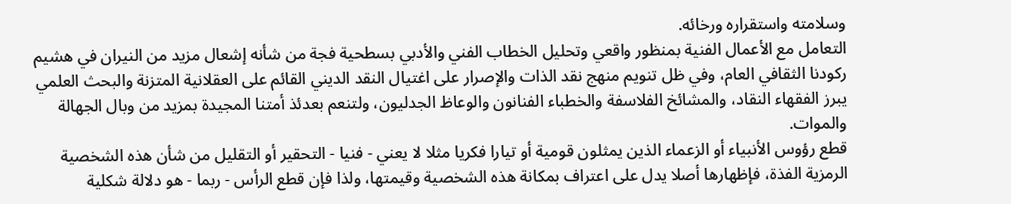وسلامته واستقراره ورخائه.
التعامل مع الأعمال الفنية بمنظور واقعي وتحليل الخطاب الفني والأدبي بسطحية فجة من شأنه إشعال مزيد من النيران في هشيم ركودنا الثقافي العام، وفي ظل تنويم منهج نقد الذات والإصرار على اغتيال النقد الديني القائم على العقلانية المتزنة والبحث العلمي يبرز الفقهاء النقاد، والمشائخ الفلاسفة والخطباء الفنانون والوعاظ الجدليون، ولتنعم بعدئذ أمتنا المجيدة بمزيد من وبال الجهالة والموات.
قطع رؤوس الأنبياء أو الزعماء الذين يمثلون قومية أو تيارا فكريا مثلا لا يعني - فنيا - التحقير أو التقليل من شأن هذه الشخصية الرمزية الفذة، فإظهارها أصلا يدل على اعتراف بمكانة هذه الشخصية وقيمتها، ولذا فإن قطع الرأس - ربما - هو دلالة شكلية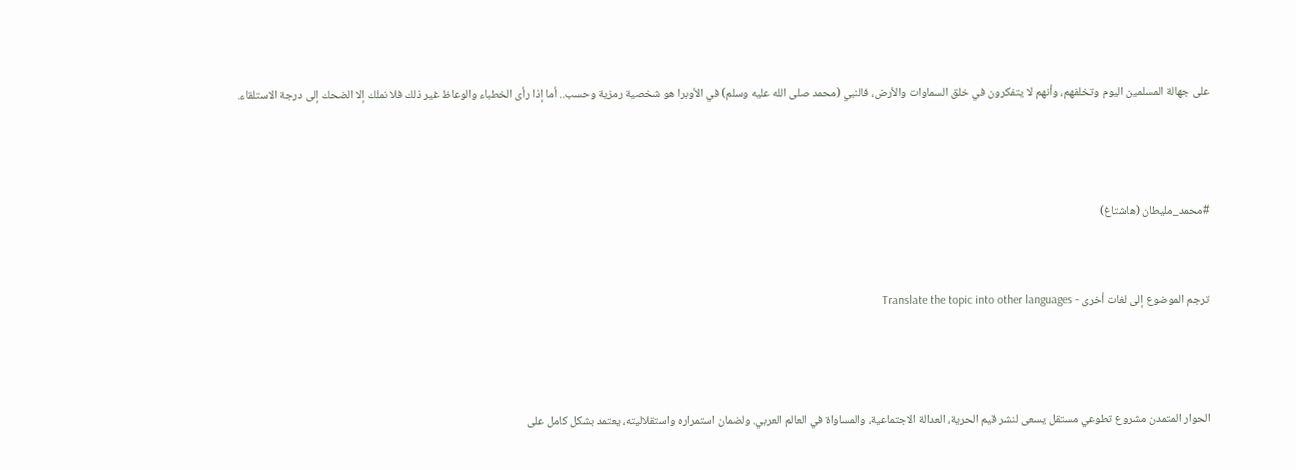على جهالة المسلمين اليوم وتخلفهم، وأنهم لا يتفكرون في خلق السماوات والأرض، فالنبي (محمد صلى الله عليه وسلم) في الأوبرا هو شخصية رمزية وحسب.. أما إذا رأى الخطباء والوعاظ غير ذلك فلا نملك إلا الضحك إلى درجة الاستلقاء.



#محمد_مليطان (هاشتاغ)


ترجم الموضوع إلى لغات أخرى - Translate the topic into other languages



الحوار المتمدن مشروع تطوعي مستقل يسعى لنشر قيم الحرية، العدالة الاجتماعية، والمساواة في العالم العربي. ولضمان استمراره واستقلاليته، يعتمد بشكل كامل على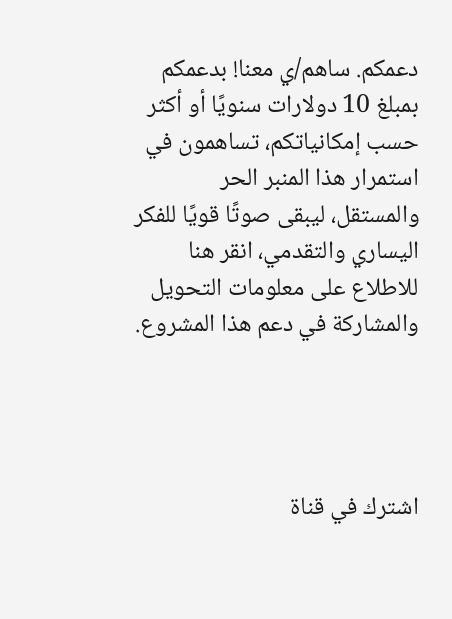دعمكم. ساهم/ي معنا! بدعمكم بمبلغ 10 دولارات سنويًا أو أكثر حسب إمكانياتكم، تساهمون في استمرار هذا المنبر الحر والمستقل، ليبقى صوتًا قويًا للفكر اليساري والتقدمي، انقر هنا للاطلاع على معلومات التحويل والمشاركة في دعم هذا المشروع.




اشترك في قناة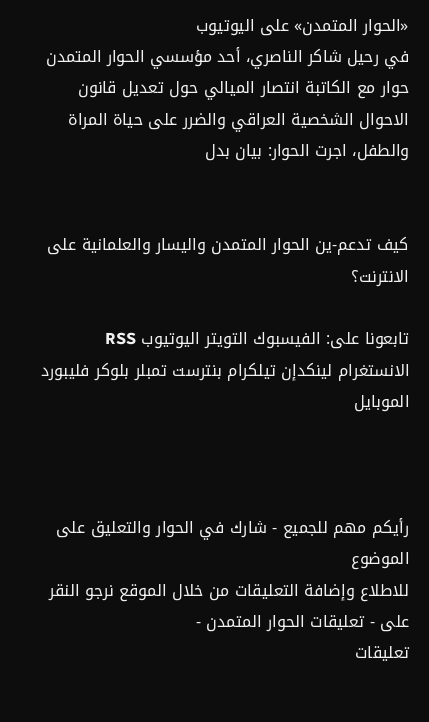«الحوار المتمدن» على اليوتيوب
في رحيل شاكر الناصري، أحد مؤسسي الحوار المتمدن
حوار مع الكاتبة انتصار الميالي حول تعديل قانون الاحوال الشخصية العراقي والضرر على حياة المراة والطفل، اجرت الحوار: بيان بدل


كيف تدعم-ين الحوار المتمدن واليسار والعلمانية على الانترنت؟

تابعونا على: الفيسبوك التويتر اليوتيوب RSS الانستغرام لينكدإن تيلكرام بنترست تمبلر بلوكر فليبورد الموبايل



رأيكم مهم للجميع - شارك في الحوار والتعليق على الموضوع
للاطلاع وإضافة التعليقات من خلال الموقع نرجو النقر على - تعليقات الحوار المتمدن -
تعليقات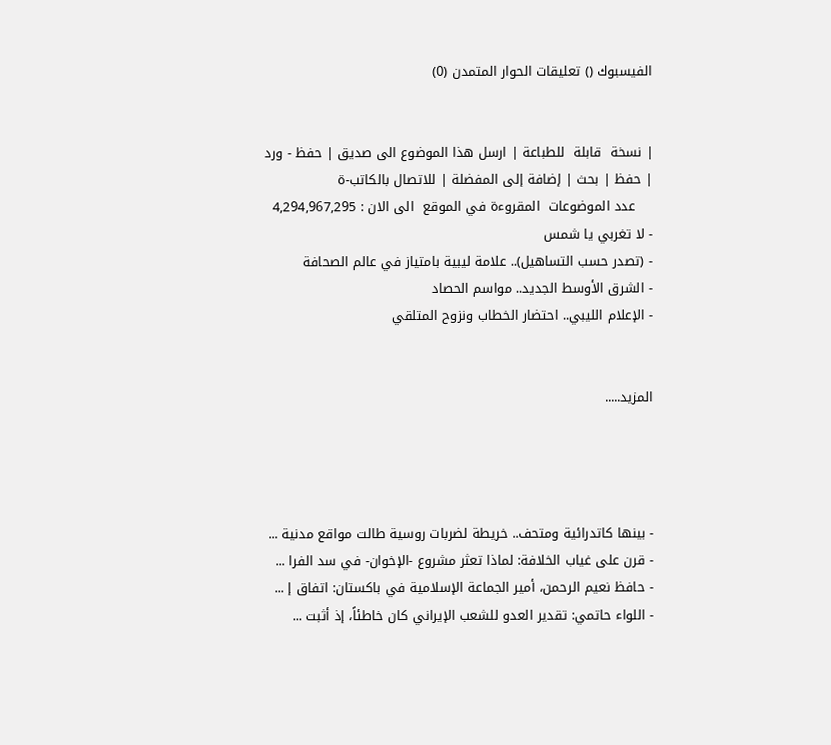الفيسبوك () تعليقات الحوار المتمدن (0)


| نسخة  قابلة  للطباعة | ارسل هذا الموضوع الى صديق | حفظ - ورد
| حفظ | بحث | إضافة إلى المفضلة | للاتصال بالكاتب-ة
    عدد الموضوعات  المقروءة في الموقع  الى الان : 4,294,967,295
- لا تغربي يا شمس
- (تصدر حسب التساهيل).. علامة ليبية بامتياز في عالم الصحافة
- الشرق الأوسط الجديد.. مواسم الحصاد
- الإعلام الليبي.. احتضار الخطاب ونزوح المتلقي


المزيد.....




- بينها كاتدرائية ومتحف.. خريطة لضربات روسية طالت مواقع مدنية ...
- قرن على غياب الخلافة: لماذا تعثر مشروع -الإخوان- في سد الفرا ...
- حافظ نعيم الرحمن، أمير الجماعة الإسلامية في باكستان: اتفاق إ ...
- اللواء حاتمي: تقدير العدو للشعب الإيراني كان خاطئاً، إذ أثبت ...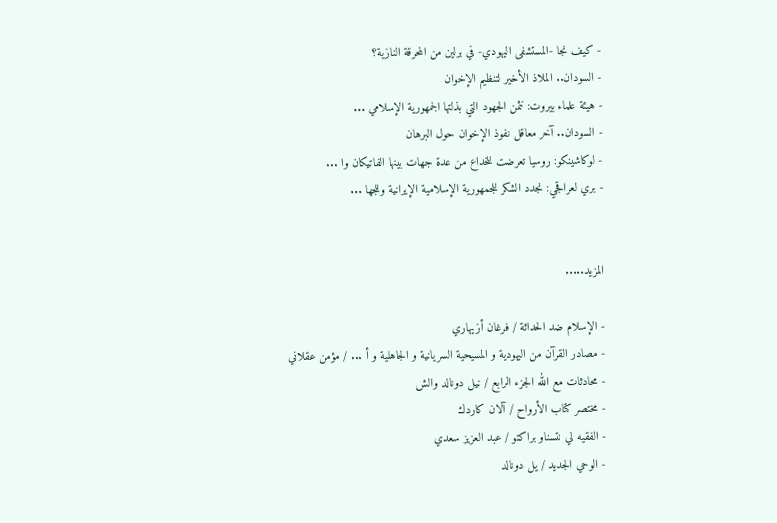- كيف نجا -المستشفى اليهودي- في برلين من المحرقة النازية؟
- السودان.. الملاذ الأخير لتنظيم الإخوان
- هيئة علماء بيروت: نثمن الجهود التي بذلتها الجمهورية الإسلامي ...
- السودان.. آخر معاقل نفوذ الإخوان حول البرهان
- لوكاشينكو: روسيا تعرضت للخداع من عدة جهات بينها الفاتيكان وا ...
- بري لعراقجي: نجدد الشكر للجمهورية الإسلامية الإيرانية وللجها ...


المزيد.....

- الإسلام ضد الحداثة / فرغان أزيهاري
- مصادر القرآن من اليهودية و المسيحية السريانية و الجاهلية و أ ... / مؤمن عقلاني
- محادثات مع الله الجزء الرابع / نيل دونالد والش
- مختصر كتاب الأرواح / آلان كاردك
- الفقيه لي نتسناو براكتو / عبد العزيز سعدي
- الوحي الجديد / يل دونالد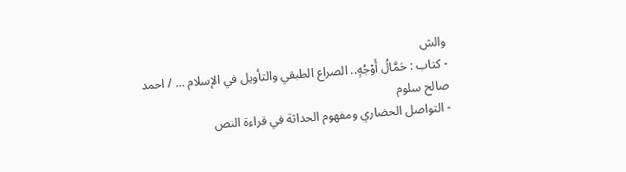والش
- كتاب : حَمَّالُ أَوْجُهٍ.. الصراع الطبقي والتأويل في الإسلام ... / احمد صالح سلوم
- التواصل الحضاري ومفهوم الحداثة في قراءة النص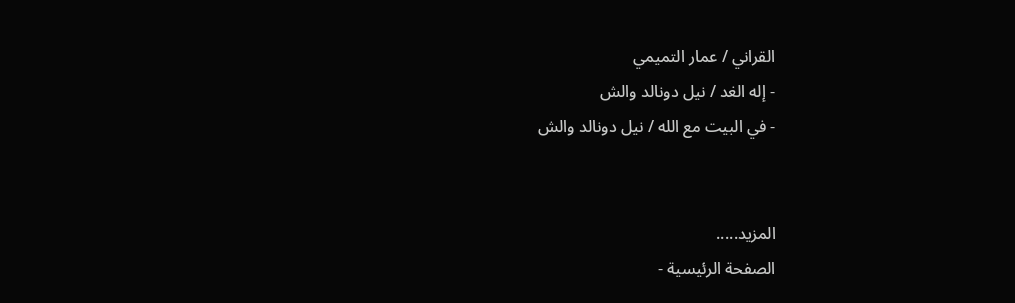القراني / عمار التميمي
- إله الغد / نيل دونالد والش
- في البيت مع الله / نيل دونالد والش


المزيد.....
الصفحة الرئيسية -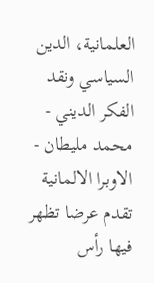العلمانية، الدين السياسي ونقد الفكر الديني - محمد مليطان - الاوبرا الالمانية تقدم عرضا تظهر فيها رأس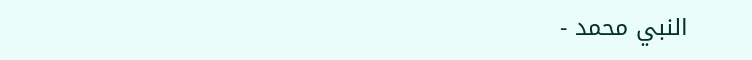النبي محمد -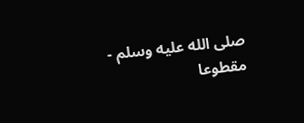صلى الله عليه وسلم - مقطوعا